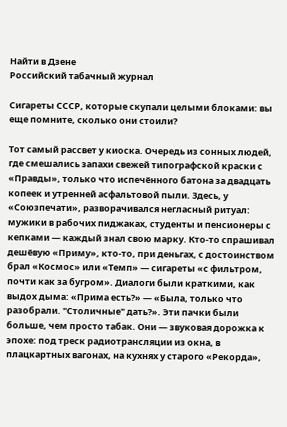Найти в Дзене
Российский табачный журнал

Сигареты СССР, которые скупали целыми блоками: вы еще помните, сколько они стоили?

Тот самый рассвет у киоска. Очередь из сонных людей, где смешались запахи свежей типографской краски с «Правды», только что испечённого батона за двадцать копеек и утренней асфальтовой пыли. Здесь, у «Союзпечати», разворачивался негласный ритуал: мужики в рабочих пиджаках, студенты и пенсионеры с кепками — каждый знал свою марку. Кто-то спрашивал дешёвую «Приму», кто-то, при деньгах, с достоинством брал «Космос» или «Темп» — сигареты «с фильтром, почти как за бугром». Диалоги были краткими, как выдох дыма: «Прима есть?» — «Была, только что разобрали. "Столичные" дать?». Эти пачки были больше, чем просто табак. Они — звуковая дорожка к эпохе: под треск радиотрансляции из окна, в плацкартных вагонах, на кухнях у старого «Рекорда»,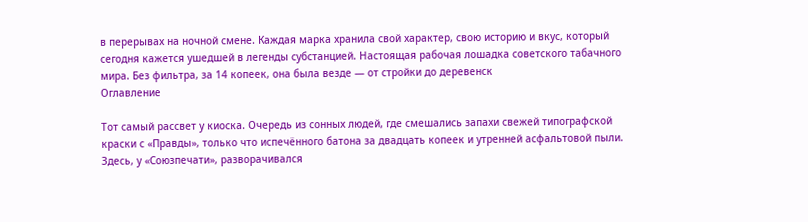в перерывах на ночной смене. Каждая марка хранила свой характер, свою историю и вкус, который сегодня кажется ушедшей в легенды субстанцией. Настоящая рабочая лошадка советского табачного мира. Без фильтра, за 14 копеек, она была везде — от стройки до деревенск
Оглавление

Тот самый рассвет у киоска. Очередь из сонных людей, где смешались запахи свежей типографской краски с «Правды», только что испечённого батона за двадцать копеек и утренней асфальтовой пыли. Здесь, у «Союзпечати», разворачивался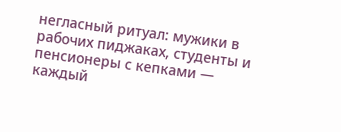негласный ритуал: мужики в рабочих пиджаках, студенты и пенсионеры с кепками — каждый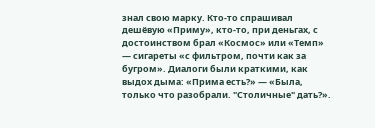знал свою марку. Кто-то спрашивал дешёвую «Приму», кто-то, при деньгах, с достоинством брал «Космос» или «Темп» — сигареты «с фильтром, почти как за бугром». Диалоги были краткими, как выдох дыма: «Прима есть?» — «Была, только что разобрали. "Столичные" дать?».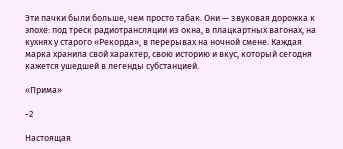Эти пачки были больше, чем просто табак. Они — звуковая дорожка к эпохе: под треск радиотрансляции из окна, в плацкартных вагонах, на кухнях у старого «Рекорда», в перерывах на ночной смене. Каждая марка хранила свой характер, свою историю и вкус, который сегодня кажется ушедшей в легенды субстанцией.

«Прима»

-2

Настоящая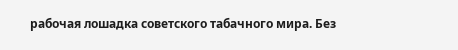рабочая лошадка советского табачного мира. Без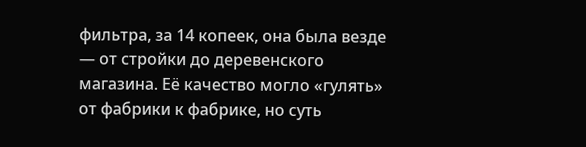фильтра, за 14 копеек, она была везде — от стройки до деревенского магазина. Её качество могло «гулять» от фабрики к фабрике, но суть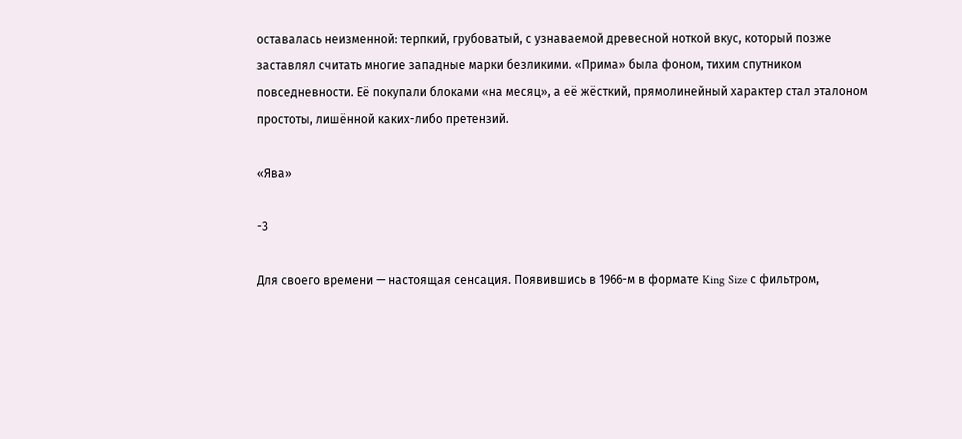оставалась неизменной: терпкий, грубоватый, с узнаваемой древесной ноткой вкус, который позже заставлял считать многие западные марки безликими. «Прима» была фоном, тихим спутником повседневности. Её покупали блоками «на месяц», а её жёсткий, прямолинейный характер стал эталоном простоты, лишённой каких-либо претензий.

«Ява»

-3

Для своего времени — настоящая сенсация. Появившись в 1966-м в формате King Size с фильтром,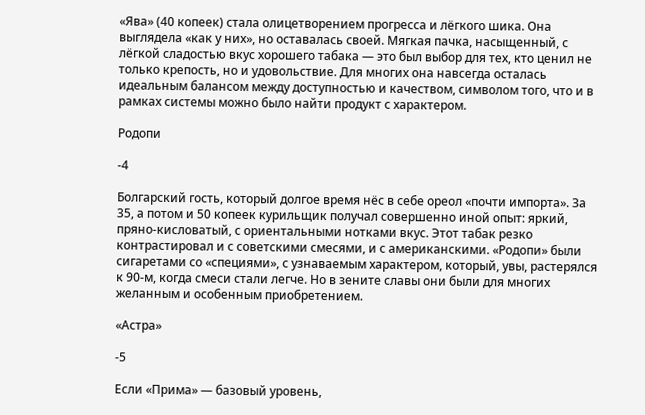«Ява» (40 копеек) стала олицетворением прогресса и лёгкого шика. Она выглядела «как у них», но оставалась своей. Мягкая пачка, насыщенный, с лёгкой сладостью вкус хорошего табака — это был выбор для тех, кто ценил не только крепость, но и удовольствие. Для многих она навсегда осталась идеальным балансом между доступностью и качеством, символом того, что и в рамках системы можно было найти продукт с характером.

Родопи

-4

Болгарский гость, который долгое время нёс в себе ореол «почти импорта». За 35, а потом и 50 копеек курильщик получал совершенно иной опыт: яркий, пряно-кисловатый, с ориентальными нотками вкус. Этот табак резко контрастировал и с советскими смесями, и с американскими. «Родопи» были сигаретами со «специями», с узнаваемым характером, который, увы, растерялся к 90-м, когда смеси стали легче. Но в зените славы они были для многих желанным и особенным приобретением.

«Астра»

-5

Если «Прима» — базовый уровень,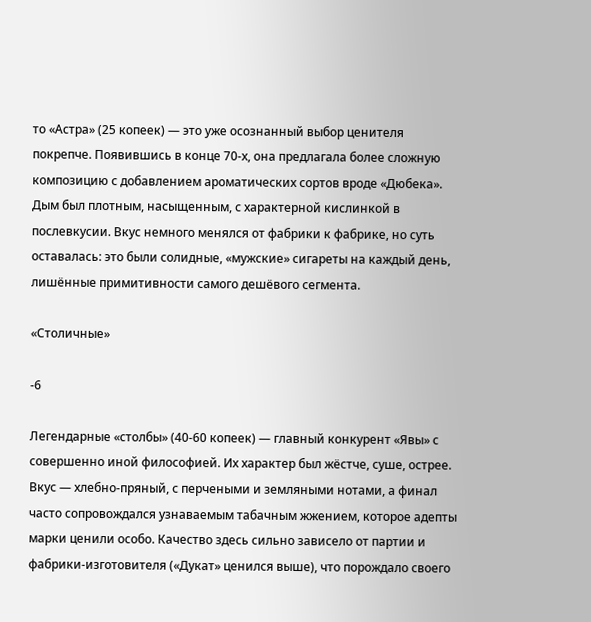то «Астра» (25 копеек) — это уже осознанный выбор ценителя покрепче. Появившись в конце 70-х, она предлагала более сложную композицию с добавлением ароматических сортов вроде «Дюбека». Дым был плотным, насыщенным, с характерной кислинкой в послевкусии. Вкус немного менялся от фабрики к фабрике, но суть оставалась: это были солидные, «мужские» сигареты на каждый день, лишённые примитивности самого дешёвого сегмента.

«Столичные»

-6

Легендарные «столбы» (40-60 копеек) — главный конкурент «Явы» с совершенно иной философией. Их характер был жёстче, суше, острее. Вкус — хлебно-пряный, с перчеными и земляными нотами, а финал часто сопровождался узнаваемым табачным жжением, которое адепты марки ценили особо. Качество здесь сильно зависело от партии и фабрики-изготовителя («Дукат» ценился выше), что порождало своего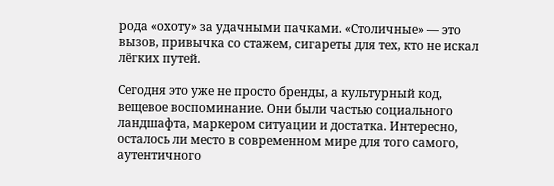рода «охоту» за удачными пачками. «Столичные» — это вызов, привычка со стажем, сигареты для тех, кто не искал лёгких путей.

Сегодня это уже не просто бренды, а культурный код, вещевое воспоминание. Они были частью социального ландшафта, маркером ситуации и достатка. Интересно, осталось ли место в современном мире для того самого, аутентичного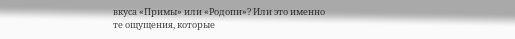вкуса «Примы» или «Родопи»? Или это именно те ощущения, которые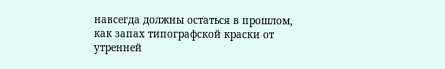навсегда должны остаться в прошлом, как запах типографской краски от утренней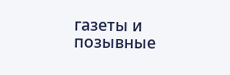газеты и позывные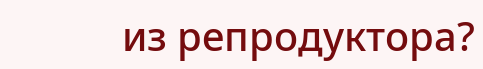из репродуктора?